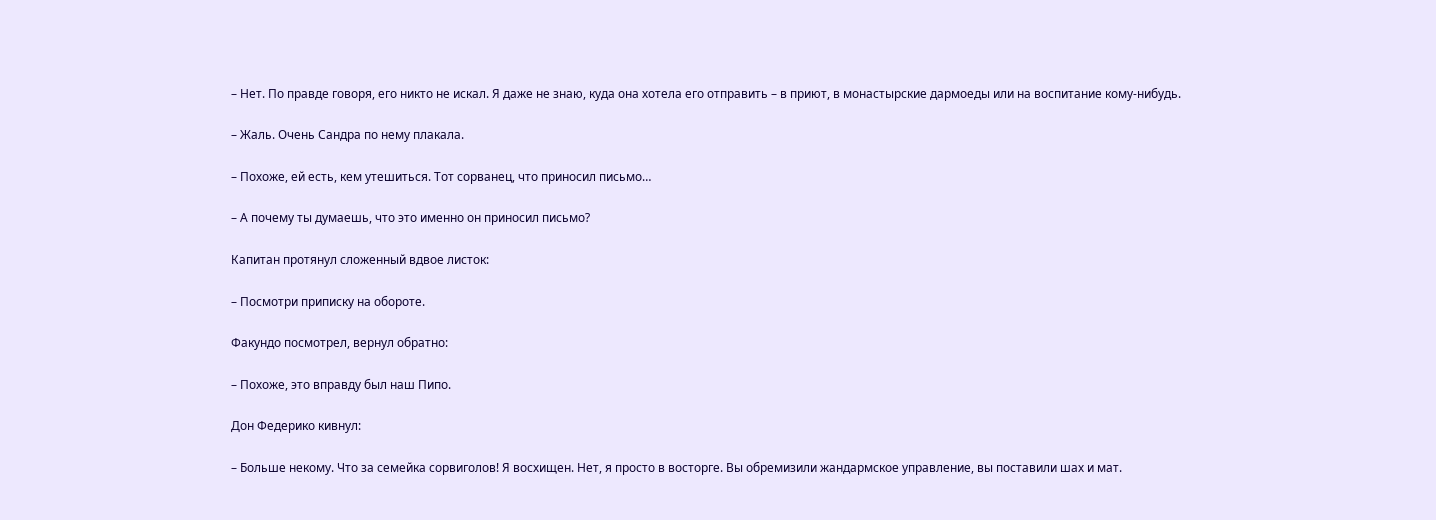– Нет. По правде говоря, его никто не искал. Я даже не знаю, куда она хотела его отправить – в приют, в монастырские дармоеды или на воспитание кому-нибудь.

– Жаль. Очень Сандра по нему плакала.

– Похоже, ей есть, кем утешиться. Тот сорванец, что приносил письмо…

– А почему ты думаешь, что это именно он приносил письмо?

Капитан протянул сложенный вдвое листок:

– Посмотри приписку на обороте.

Факундо посмотрел, вернул обратно:

– Похоже, это вправду был наш Пипо.

Дон Федерико кивнул:

– Больше некому. Что за семейка сорвиголов! Я восхищен. Нет, я просто в восторге. Вы обремизили жандармское управление, вы поставили шах и мат.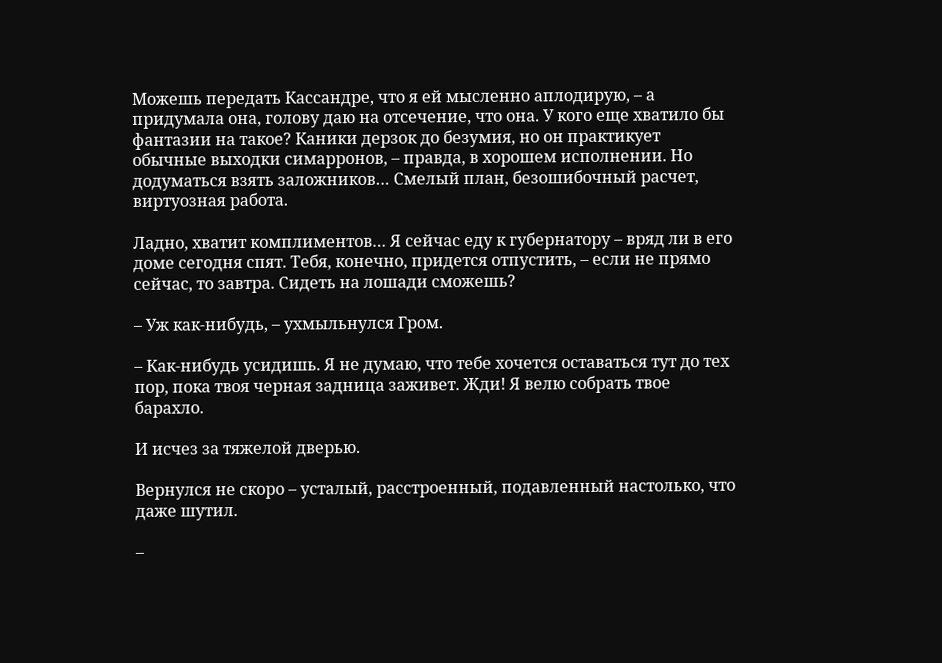Можешь передать Кассандре, что я ей мысленно аплодирую, – а придумала она, голову даю на отсечение, что она. У кого еще хватило бы фантазии на такое? Каники дерзок до безумия, но он практикует обычные выходки симарронов, – правда, в хорошем исполнении. Но додуматься взять заложников… Смелый план, безошибочный расчет, виртуозная работа.

Ладно, хватит комплиментов… Я сейчас еду к губернатору – вряд ли в его доме сегодня спят. Тебя, конечно, придется отпустить, – если не прямо сейчас, то завтра. Сидеть на лошади сможешь?

– Уж как-нибудь, – ухмыльнулся Гром.

– Как-нибудь усидишь. Я не думаю, что тебе хочется оставаться тут до тех пор, пока твоя черная задница заживет. Жди! Я велю собрать твое барахло.

И исчез за тяжелой дверью.

Вернулся не скоро – усталый, расстроенный, подавленный настолько, что даже шутил.

–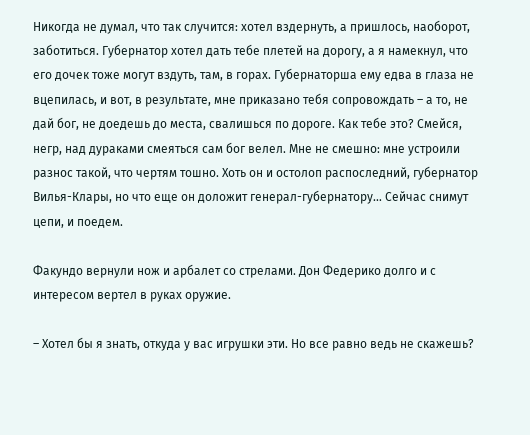Никогда не думал, что так случится: хотел вздернуть, а пришлось, наоборот, заботиться. Губернатор хотел дать тебе плетей на дорогу, а я намекнул, что его дочек тоже могут вздуть, там, в горах. Губернаторша ему едва в глаза не вцепилась, и вот, в результате, мне приказано тебя сопровождать – а то, не дай бог, не доедешь до места, свалишься по дороге. Как тебе это? Смейся, негр, над дураками смеяться сам бог велел. Мне не смешно: мне устроили разнос такой, что чертям тошно. Хоть он и остолоп распоследний, губернатор Вилья-Клары, но что еще он доложит генерал-губернатору… Сейчас снимут цепи, и поедем.

Факундо вернули нож и арбалет со стрелами. Дон Федерико долго и с интересом вертел в руках оружие.

– Хотел бы я знать, откуда у вас игрушки эти. Но все равно ведь не скажешь?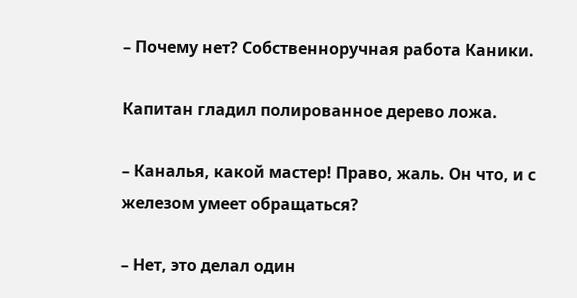– Почему нет? Собственноручная работа Каники.

Капитан гладил полированное дерево ложа.

– Каналья, какой мастер! Право, жаль. Он что, и с железом умеет обращаться?

– Нет, это делал один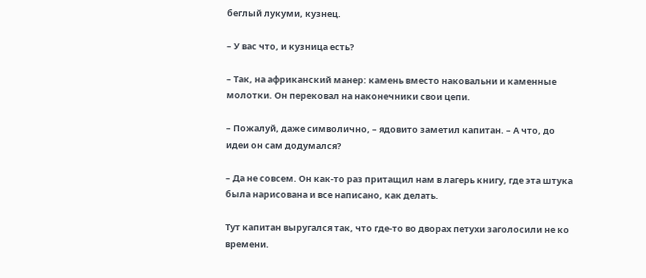беглый лукуми, кузнец.

– У вас что, и кузница есть?

– Так, на африканский манер: камень вместо наковальни и каменные молотки. Он перековал на наконечники свои цепи.

– Пожалуй, даже символично, – ядовито заметил капитан. – А что, до идеи он сам додумался?

– Да не совсем. Он как-то раз притащил нам в лагерь книгу, где эта штука была нарисована и все написано, как делать.

Тут капитан выругался так, что где-то во дворах петухи заголосили не ко времени.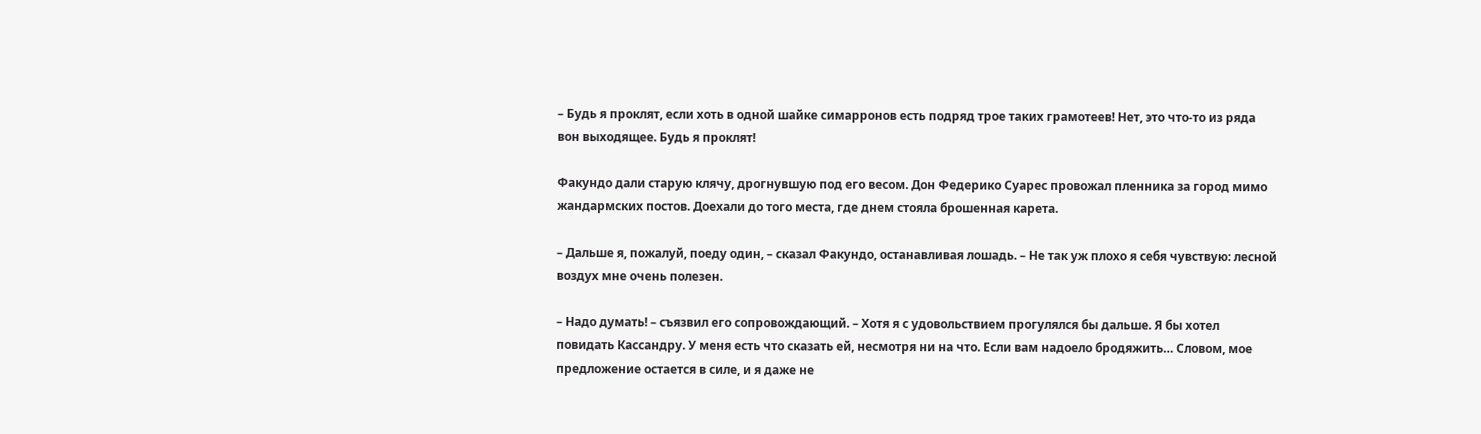– Будь я проклят, если хоть в одной шайке симарронов есть подряд трое таких грамотеев! Нет, это что-то из ряда вон выходящее. Будь я проклят!

Факундо дали старую клячу, дрогнувшую под его весом. Дон Федерико Суарес провожал пленника за город мимо жандармских постов. Доехали до того места, где днем стояла брошенная карета.

– Дальше я, пожалуй, поеду один, – сказал Факундо, останавливая лошадь. – Не так уж плохо я себя чувствую: лесной воздух мне очень полезен.

– Надо думать! – съязвил его сопровождающий. – Хотя я с удовольствием прогулялся бы дальше. Я бы хотел повидать Кассандру. У меня есть что сказать ей, несмотря ни на что. Если вам надоело бродяжить… Словом, мое предложение остается в силе, и я даже не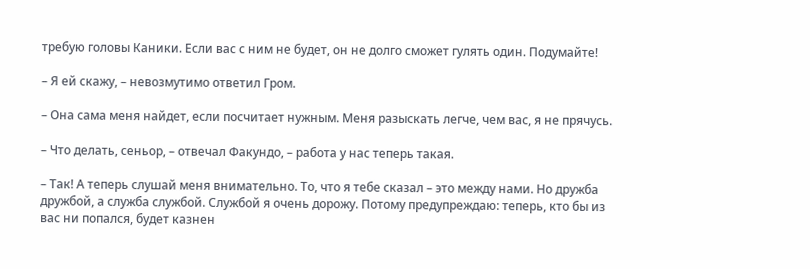требую головы Каники. Если вас с ним не будет, он не долго сможет гулять один. Подумайте!

– Я ей скажу, – невозмутимо ответил Гром.

– Она сама меня найдет, если посчитает нужным. Меня разыскать легче, чем вас, я не прячусь.

– Что делать, сеньор, – отвечал Факундо, – работа у нас теперь такая.

– Так! А теперь слушай меня внимательно. То, что я тебе сказал – это между нами. Но дружба дружбой, а служба службой. Службой я очень дорожу. Потому предупреждаю: теперь, кто бы из вас ни попался, будет казнен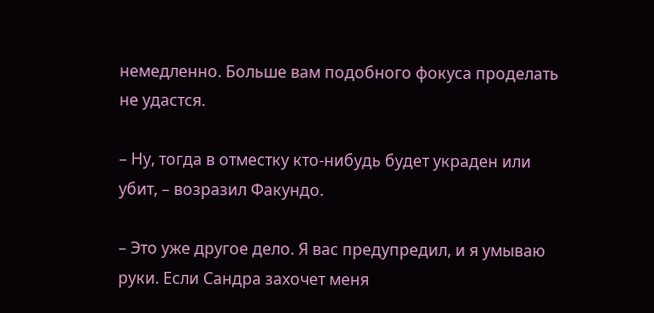немедленно. Больше вам подобного фокуса проделать не удастся.

– Ну, тогда в отместку кто-нибудь будет украден или убит, – возразил Факундо.

– Это уже другое дело. Я вас предупредил, и я умываю руки. Если Сандра захочет меня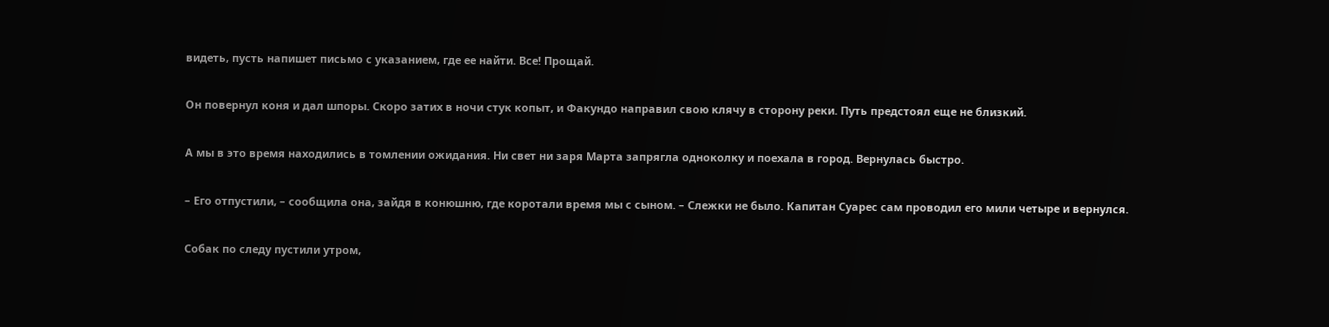видеть, пусть напишет письмо с указанием, где ее найти. Все! Прощай.

Он повернул коня и дал шпоры. Скоро затих в ночи стук копыт, и Факундо направил свою клячу в сторону реки. Путь предстоял еще не близкий.

А мы в это время находились в томлении ожидания. Ни свет ни заря Марта запрягла одноколку и поехала в город. Вернулась быстро.

– Его отпустили, – сообщила она, зайдя в конюшню, где коротали время мы с сыном. – Слежки не было. Капитан Суарес сам проводил его мили четыре и вернулся.

Собак по следу пустили утром,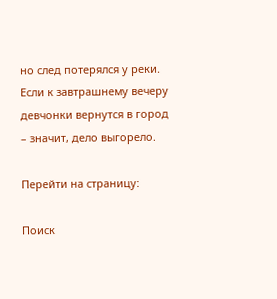но след потерялся у реки. Если к завтрашнему вечеру девчонки вернутся в город – значит, дело выгорело.

Перейти на страницу:

Поиск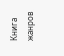Книга жанров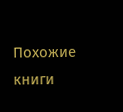Похожие книги